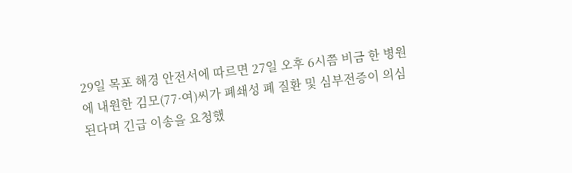29일 목포 해경 안전서에 따르면 27일 오후 6시쯤 비금 한 병원에 내원한 김모(77·여)씨가 폐쇄성 폐 질환 및 심부전증이 의심된다며 긴급 이송을 요청했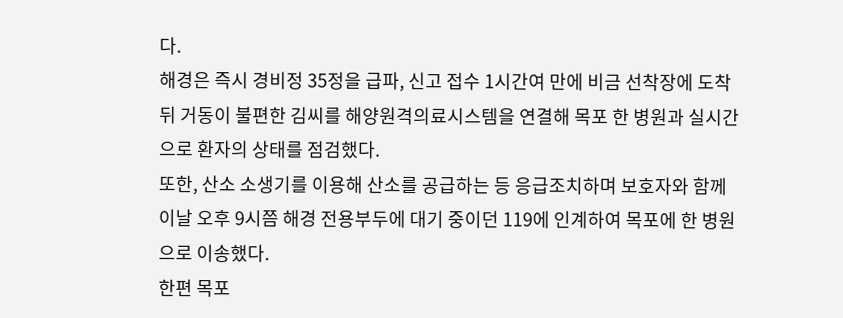다.
해경은 즉시 경비정 35정을 급파, 신고 접수 1시간여 만에 비금 선착장에 도착 뒤 거동이 불편한 김씨를 해양원격의료시스템을 연결해 목포 한 병원과 실시간으로 환자의 상태를 점검했다.
또한, 산소 소생기를 이용해 산소를 공급하는 등 응급조치하며 보호자와 함께 이날 오후 9시쯤 해경 전용부두에 대기 중이던 119에 인계하여 목포에 한 병원으로 이송했다.
한편 목포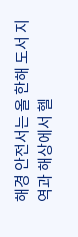해경 안전서는 올 한해 도서 지역과 해상에서 헬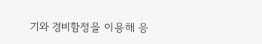기와 경비함정을 이용해 응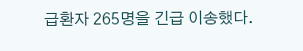급환자 265명을 긴급 이송했다.